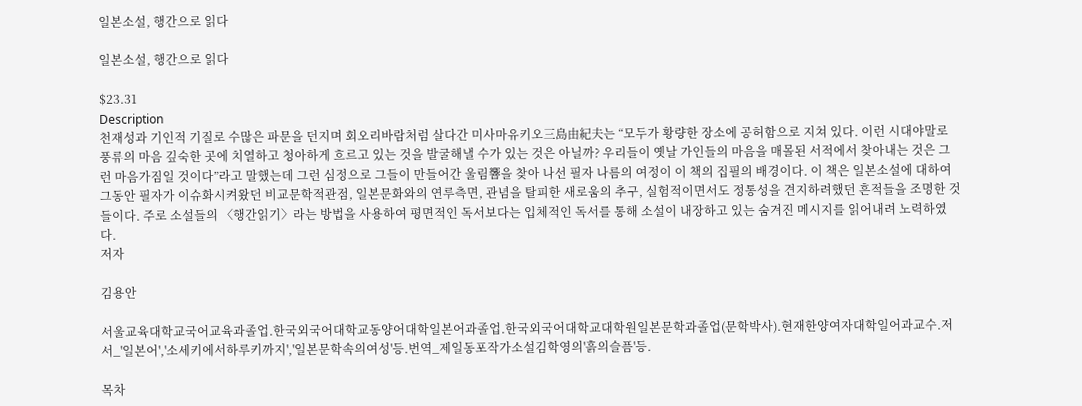일본소설, 행간으로 읽다

일본소설, 행간으로 읽다

$23.31
Description
천재성과 기인적 기질로 수많은 파문을 던지며 회오리바람처럼 살다간 미사마유키오三島由紀夫는 “모두가 황량한 장소에 공허함으로 지쳐 있다. 이런 시대야말로 풍류의 마음 깊숙한 곳에 치열하고 청아하게 흐르고 있는 것을 발굴해낼 수가 있는 것은 아닐까? 우리들이 옛날 가인들의 마음을 매몰된 서적에서 찾아내는 것은 그런 마음가짐일 것이다”라고 말했는데 그런 심정으로 그들이 만들어간 울림響을 찾아 나선 필자 나름의 여정이 이 책의 집필의 배경이다. 이 책은 일본소설에 대하여 그동안 필자가 이슈화시켜왔던 비교문학적관점, 일본문화와의 연루측면, 관념을 탈피한 새로움의 추구, 실험적이면서도 정통성을 견지하려했던 흔적들을 조명한 것들이다. 주로 소설들의 〈행간읽기〉라는 방법을 사용하여 평면적인 독서보다는 입체적인 독서를 통해 소설이 내장하고 있는 숨겨진 메시지를 읽어내려 노력하였다.
저자

김용안

서울교육대학교국어교육과졸업.한국외국어대학교동양어대학일본어과졸업.한국외국어대학교대학원일본문학과졸업(문학박사).현재한양여자대학일어과교수.저서_'일본어','소세키에서하루키까지','일본문학속의여성'등.번역_제일동포작가소설김학영의'흙의슬픔'등.

목차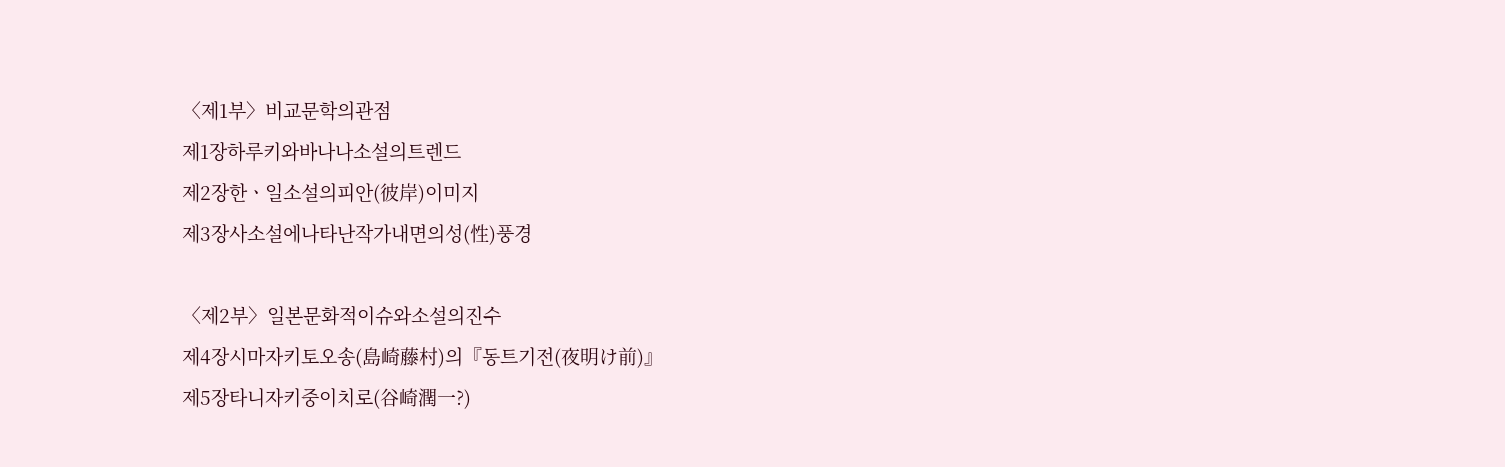〈제1부〉비교문학의관점
제1장하루키와바나나소설의트렌드
제2장한ㆍ일소설의피안(彼岸)이미지
제3장사소설에나타난작가내면의성(性)풍경

〈제2부〉일본문화적이슈와소설의진수
제4장시마자키토오송(島崎藤村)의『동트기전(夜明け前)』
제5장타니자키중이치로(谷崎潤一?)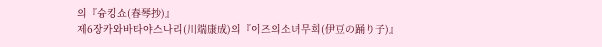의『슝킹쇼(春琴抄)』
제6장카와바타야스나리(川端康成)의『이즈의소녀무희(伊豆の踊り子)』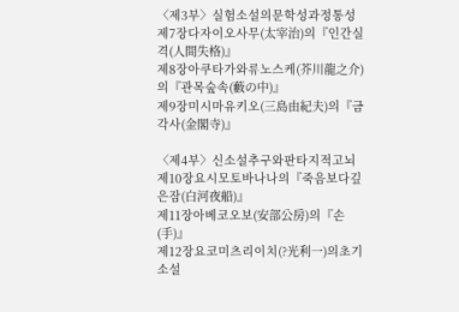〈제3부〉실험소설의문학성과정통성
제7장다자이오사무(太宰治)의『인간실격(人間失格)』
제8장아쿠타가와류노스케(芥川龍之介)의『관목숲속(藪の中)』
제9장미시마유키오(三島由紀夫)의『금각사(金閣寺)』

〈제4부〉신소설추구와판타지적고뇌
제10장요시모토바나나의『죽음보다깊은잠(白河夜船)』
제11장아베코오보(安部公房)의『손(手)』
제12장요코미츠리이치(?光利一)의초기소설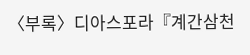〈부록〉디아스포라『계간삼천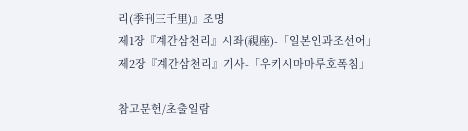리(季刊三千里)』조명
제1장『계간삼천리』시좌(視座)-「일본인과조선어」
제2장『계간삼천리』기사-「우키시마마루호폭침」

참고문헌/초출일람